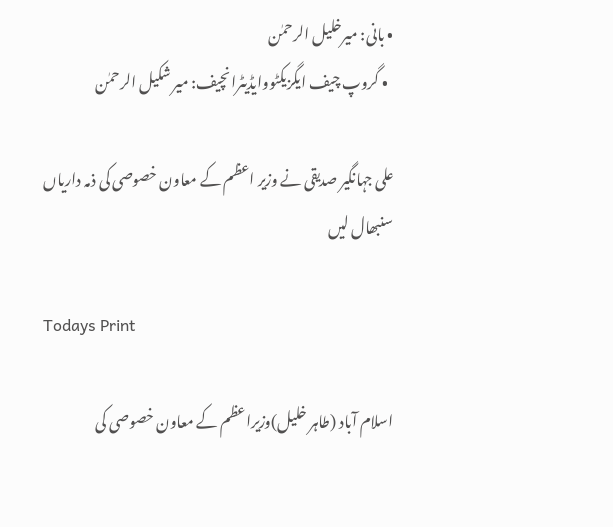• بانی: میرخلیل الرحمٰن
  • گروپ چیف ایگزیکٹووایڈیٹرانچیف: میر شکیل الرحمٰن

علی جہانگیر صدیقی نے وزیر اعظم کے معاون خصوصی کی ذمہ داریاں سنبھال لیں

Todays Print

اسلام آباد (طاہر خلیل)وزیراعظم کے معاون خصوصی کی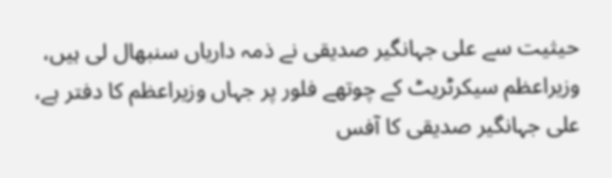حیثیت سے علی جہانگیر صدیقی نے ذمہ داریاں سنبھال لی ہیں، وزیراعظم سیکرٹریٹ کے چوتھے فلور پر جہاں وزیراعظم کا دفتر ہے، علی جہانگیر صدیقی کا آفس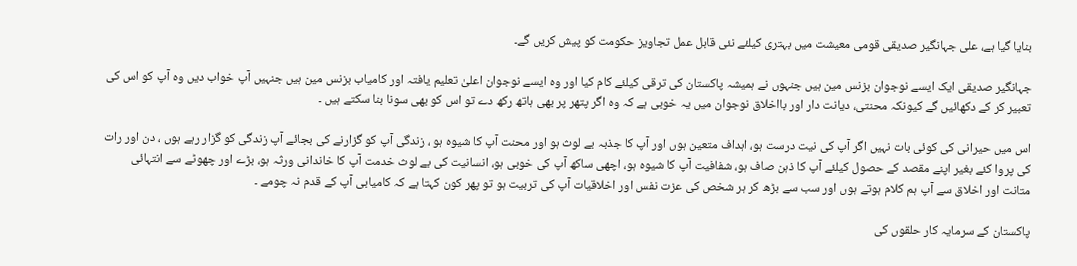بنایا گیا ہے، علی جہانگیر صدیقی قومی معیشت میں بہتری کیلئے نئی قابل عمل تجاویز حکومت کو پیش کریں گے۔

جہانگیر صدیقی ایک ایسے نوجوان بزنس مین ہیں جنہوں نے ہمیشہ پاکستان کی ترقی کیلئے کام کیا اور وہ ایسے نوجوان اعلیٰ تعلیم یافتہ اور کامیاب بزنس مین ہیں جنہیں آپ خواب دیں وہ آپ کو اس کی تعبیر کر کے دکھائیں گے کیونکہ محنتی، دیانت دار اور بااخلاق نوجوان میں یہ خوبی ہے کہ وہ اگر پتھر پر بھی ہاتھ رکھ دے تو اس کو بھی سونا بنا سکتے ہیں ۔

اس میں حیرانی کی کوئی بات نہیں اگر آپ کی نیت درست ہو، اہداف متعین ہوں اور آپ کا جذبہ بے لوث ہو اور محنت آپ کا شیوہ ہو ، زندگی آپ کو گزارنے کی بجائے آپ زندگی کو گزار رہے ہوں ، دن اور رات کی پروا کئے بغیر اپنے مقصد کے حصول کیلئے آپ کا ذہن صاف ہو، شفافیت آپ کا شیوہ ہو، اچھی ساکھ آپ کی خوبی ہو، انسانیت کی بے لوث خدمت آپ کا خاندانی ورثہ ہو، بڑے اور چھوٹے سے انتہائی متانت اور اخلاق سے آپ ہم کلام ہوتے ہوں اور سب سے بڑھ کر ہر شخص کی عزت نفس اور اخلاقیات آپ کی تربیت ہو تو پھر کون کہتا ہے کہ کامیابی آپ کے قدم نہ چومے ۔

پاکستان کے سرمایہ کار حلقوں کی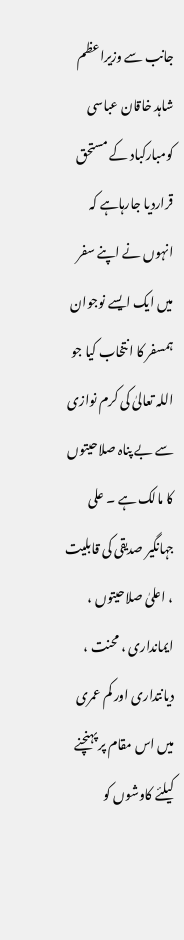جانب سے وزیراعظم شاہد خاقان عباسی کومبارکباد کے مستحق  قراردیا جارہاہے کہ انہوں نے اپنے سفر میں ایک ایسے نوجوان ہمسفر کا انتخاب کیا جو اللہ تعالیٰ کی کرم نوازی سے بے پناہ صلاحیتوں کا مالک ہے ۔ علی جہانگیر صدیقی کی قابلیت ، اعلیٰ صلاحیتوں ، ایمانداری ، محنت ، دیانتداری اور کم عمری میں اس مقام پر پہنچنے کیلئے کاوشوں کو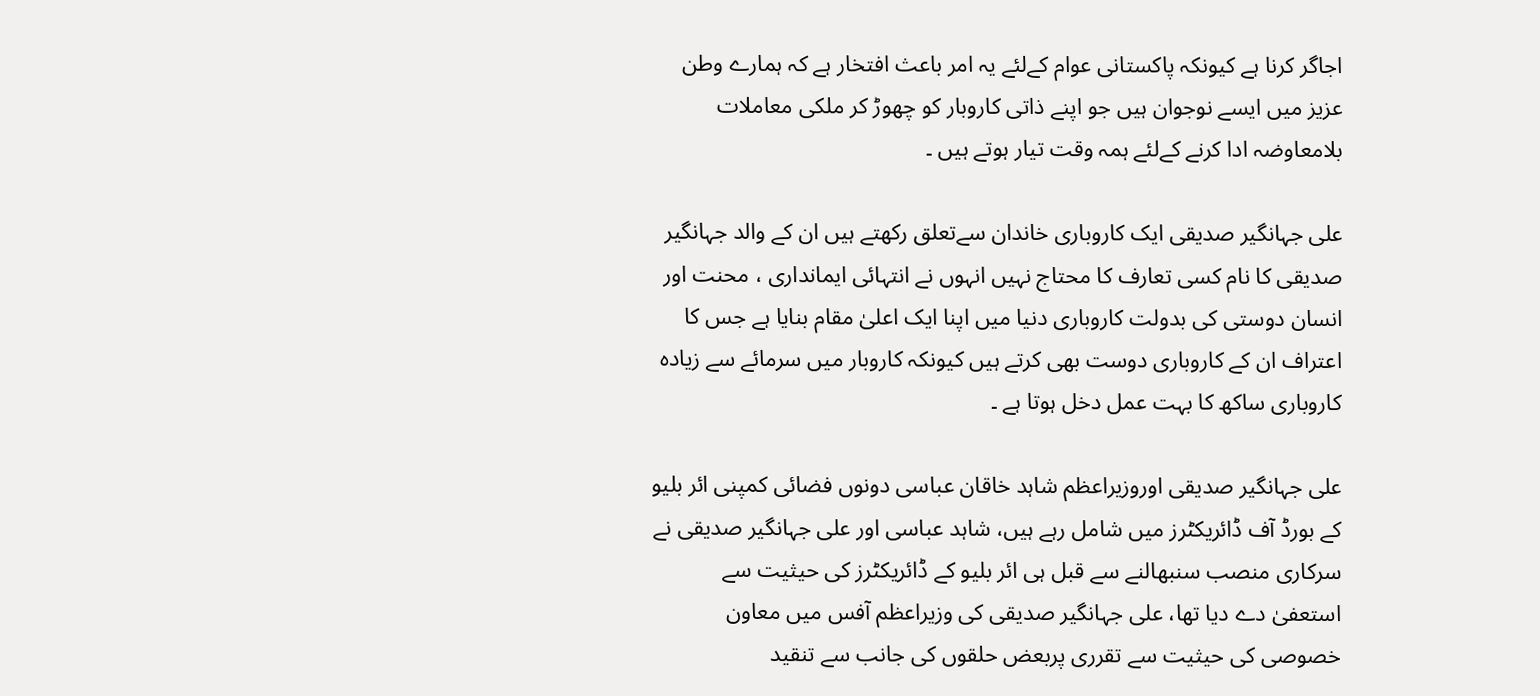اجاگر کرنا ہے کیونکہ پاکستانی عوام کےلئے یہ امر باعث افتخار ہے کہ ہمارے وطن عزیز میں ایسے نوجوان ہیں جو اپنے ذاتی کاروبار کو چھوڑ کر ملکی معاملات بلامعاوضہ ادا کرنے کےلئے ہمہ وقت تیار ہوتے ہیں ۔

علی جہانگیر صدیقی ایک کاروباری خاندان سےتعلق رکھتے ہیں ان کے والد جہانگیر صدیقی کا نام کسی تعارف کا محتاج نہیں انہوں نے انتہائی ایمانداری ، محنت اور انسان دوستی کی بدولت کاروباری دنیا میں اپنا ایک اعلیٰ مقام بنایا ہے جس کا اعتراف ان کے کاروباری دوست بھی کرتے ہیں کیونکہ کاروبار میں سرمائے سے زیادہ کاروباری ساکھ کا بہت عمل دخل ہوتا ہے ۔

علی جہانگیر صدیقی اوروزیراعظم شاہد خاقان عباسی دونوں فضائی کمپنی ائر بلیو کے بورڈ آف ڈائریکٹرز میں شامل رہے ہیں، شاہد عباسی اور علی جہانگیر صدیقی نے سرکاری منصب سنبھالنے سے قبل ہی ائر بلیو کے ڈائریکٹرز کی حیثیت سے استعفیٰ دے دیا تھا، علی جہانگیر صدیقی کی وزیراعظم آفس میں معاون خصوصی کی حیثیت سے تقرری پربعض حلقوں کی جانب سے تنقید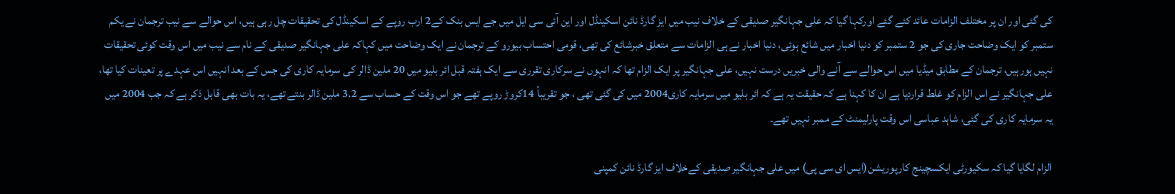کی گئی اور ان پر مختلف الزامات عائد کئے گئے اورکہا گیا کہ علی جہانگیر صدیقی کے خلاف نیب میں ایز گارڈ نائن اسکینڈل اور این آئی سی ایل میں جے ایس بنک کے2 ارب روپے کے اسکینڈل کی تحقیقات چل رہی ہیں، اس حوالے سے نیب ترجمان نے یکم ستمبر کو ایک وضاحت جاری کی جو 2 ستمبر کو دنیا اخبار میں شائع ہوئی، دنیا اخبار نے ہی الزامات سے متعلق خبرشائع کی تھی، قومی احتساب بیورو کے ترجمان نے ایک وضاحت میں کہاکہ علی جہانگیر صدیقی کے نام سے نیب میں اس وقت کوئی تحقیقات نہیں ہورہیں، ترجمان کے مطابق میڈیا میں اس حوالے سے آنے والی خبریں درست نہیں، علی جہانگیر پر ایک الزام تھا کہ انہوں نے سرکاری تقرری سے ایک ہفتہ قبل ائر بلیو میں 20 ملین ڈالر کی سرمایہ کاری کی جس کے بعد انہیں اس عہدے پر تعینات کیا تھا، علی جہانگیر نے اس الزام کو غلط قراردیا ہے ان کا کہنا ہے کہ حقیقت یہ ہے کہ ائر بلیو میں سرمایہ کاری2004 میں کی گئی تھی ، جو تقریباً 14کروڑ روپے تھے جو اس وقت کے حساب سے 3.2 ملین ڈالر بنتے تھے، یہ بات بھی قابل ذکر ہے کہ جب 2004 میں یہ سرمایہ کاری کی گئی، شاہد عباسی اس وقت پارلیمنٹ کے ممبر نہیں تھے۔

الزام لگایا گیا کہ سکیورٹی ایکسچینج کارپوریشن(ایس ای سی پی) میں علی جہانگیر صدیقی کےخلاف ایز گارڈ نائن کمپنی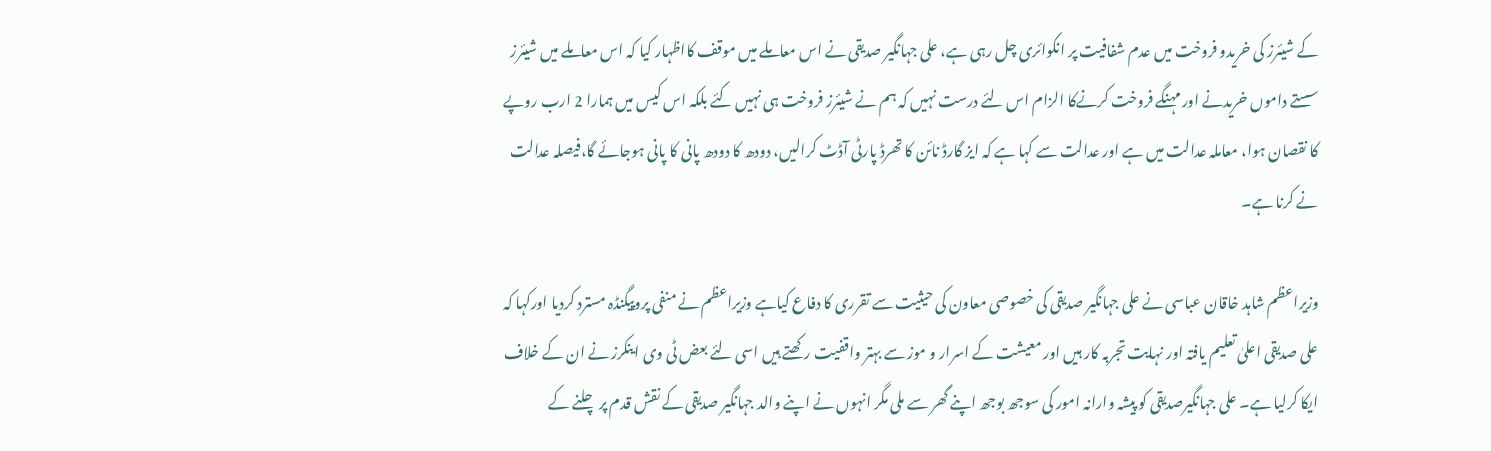کے شیئرز کی خریدو فروخت میں عدم شفافیت پر انکوائری چل رہی ہے، علی جہانگیر صدیقی نے اس معاملے میں موقف کااظہار کیا کہ اس معاملے میں شیئرز سستے داموں خریدنے اور مہنگے فروخت کرنےکا الزام اس لئے درست نہیں کہ ہم نے شیئرز فروخت ہی نہیں کئے بلکہ اس کیس میں ہمارا 2 ارب روپے کا نقصان ہوا، معاملہ عدالت میں ہے اور عدالت سے کہا ہے کہ ایز گارڈ نائن کا تھرڈ پارٹی آڈٹ کرالیں، دودھ کا دودھ پانی کا پانی ہوجائے گا،فیصلہ عدالت نے کرنا ہے۔

وزیراعظم شاہد خاقان عباسی نے علی جہانگیر صدیقی کی خصوصی معاون کی حیثیت سے تقرری کا دفاع کیاہے وزیراعظم نے منفی پروپیگنڈہ مسترد کردیا اورکہا کہ علی صدیقی اعلیٰ تعلیم یافتہ اور نہایت تجربہ کار ہیں اور معیشت کے اسرار و موز سے بہتر واقفیت رکھتے ہیں اسی لئے بعض ٹی وی اینکرز نے ان کے خلاف ایکا کرلیا ہے۔ علی جہانگیرصدیقی کو پیشہ وارانہ امور کی سوجھ بوجھ اپنے گھر سے ملی مگر انہوں نے اپنے والد جہانگیر صدیقی کے نقش قدم پر چلنے کے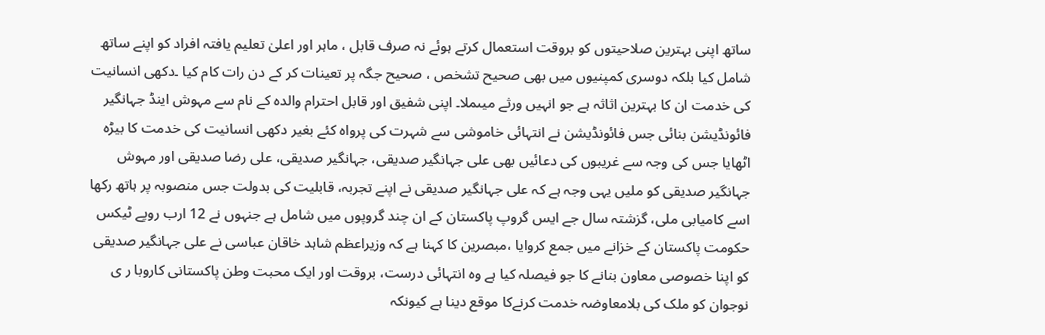ساتھ اپنی بہترین صلاحیتوں کو بروقت استعمال کرتے ہوئے نہ صرف قابل ، ماہر اور اعلیٰ تعلیم یافتہ افراد کو اپنے ساتھ شامل کیا بلکہ دوسری کمپنیوں میں بھی صحیح تشخص ، صحیح جگہ پر تعینات کر کے دن رات کام کیا ۔دکھی انسانیت کی خدمت ان کا بہترین اثاثہ ہے جو انہیں ورثے میںملا۔ اپنی شفیق اور قابل احترام والدہ کے نام سے مہوش اینڈ جہانگیر فائونڈیشن بنائی جس فائونڈیشن نے انتہائی خاموشی سے شہرت کی پرواہ کئے بغیر دکھی انسانیت کی خدمت کا بیڑہ اٹھایا جس کی وجہ سے غریبوں کی دعائیں بھی علی جہانگیر صدیقی، جہانگیر صدیقی، علی رضا صدیقی اور مہوش جہانگیر صدیقی کو ملیں یہی وجہ ہے کہ علی جہانگیر صدیقی نے اپنے تجربہ، قابلیت کی بدولت جس منصوبہ پر ہاتھ رکھا اسے کامیابی ملی، گزشتہ سال جے ایس گروپ پاکستان کے ان چند گروپوں میں شامل ہے جنہوں نے 12 ارب روپے ٹیکس حکومت پاکستان کے خزانے میں جمع کروایا ،مبصرین کا کہنا ہے کہ وزیراعظم شاہد خاقان عباسی نے علی جہانگیر صدیقی کو اپنا خصوصی معاون بنانے کا جو فیصلہ کیا ہے وہ انتہائی درست، بروقت اور ایک محبت وطن پاکستانی کاروبا ر ی نوجوان کو ملک کی بلامعاوضہ خدمت کرنےکا موقع دینا ہے کیونکہ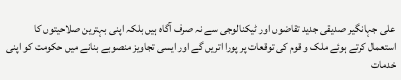علی جہانگیر صدیقی جدید تقاضوں اور ٹیکنالوجی سے نہ صرف آگاہ ہیں بلکہ اپنی بہترین صلاحیتوں کا استعمال کرتے ہوئے ملک و قوم کی توقعات پر پورا اتریں گے اور ایسی تجاویز منصوبے بنانے میں حکومت کو اپنی خدمات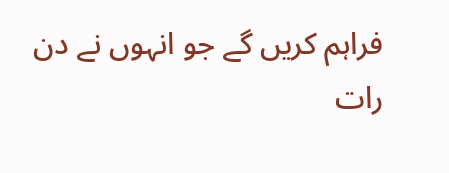فراہم کریں گے جو انہوں نے دن رات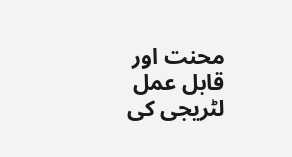محنت اور قابل عمل لٹریجی کی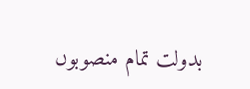بدولت تمام منصوبوں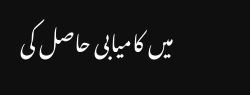میں کامیابی حاصل کی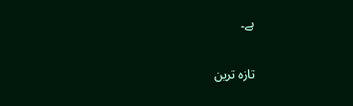ہے۔

تازہ ترین